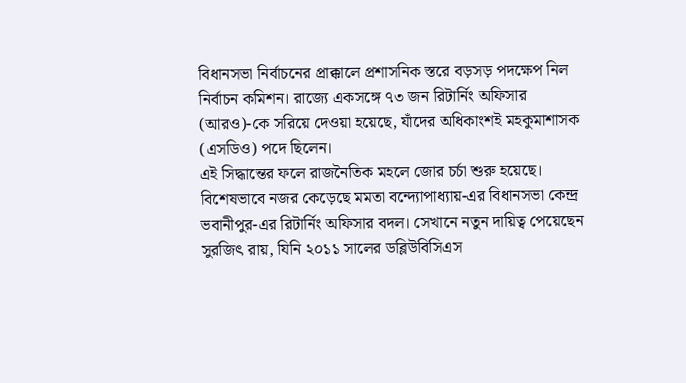বিধানসভা নির্বাচনের প্রাক্কালে প্রশাসনিক স্তরে বড়সড় পদক্ষেপ নিল নির্বাচন কমিশন। রাজ্যে একসঙ্গে ৭৩ জন রিটার্নিং অফিসার (আরও)-কে সরিয়ে দেওয়া হয়েছে, যাঁদের অধিকাংশই মহকুমাশাসক (এসডিও) পদে ছিলেন।
এই সিদ্ধান্তের ফলে রাজনৈতিক মহলে জোর চর্চা শুরু হয়েছে। বিশেষভাবে নজর কেড়েছে মমতা বন্দ্যোপাধ্যায়-এর বিধানসভা কেন্দ্র ভবানীপুর-এর রিটার্নিং অফিসার বদল। সেখানে নতুন দায়িত্ব পেয়েছেন সুরজিৎ রায়, যিনি ২০১১ সালের ডব্লিউবিসিএস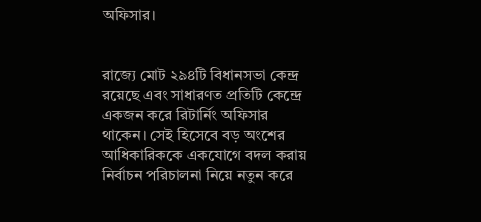অফিসার।


রাজ্যে মোট ২৯৪টি বিধানসভা কেন্দ্র রয়েছে এবং সাধারণত প্রতিটি কেন্দ্রে একজন করে রিটার্নিং অফিসার থাকেন। সেই হিসেবে বড় অংশের আধিকারিককে একযোগে বদল করায় নির্বাচন পরিচালনা নিয়ে নতুন করে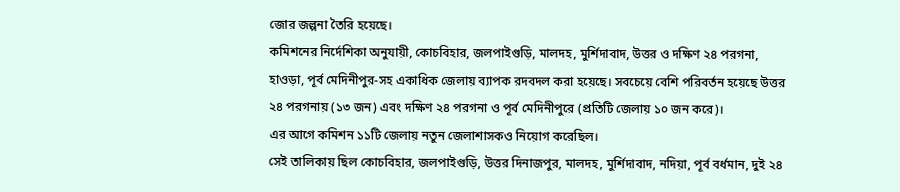জোর জল্পনা তৈরি হয়েছে।
কমিশনের নির্দেশিকা অনুযায়ী, কোচবিহার, জলপাইগুড়ি, মালদহ, মুর্শিদাবাদ, উত্তর ও দক্ষিণ ২৪ পরগনা, হাওড়া, পূর্ব মেদিনীপুর-সহ একাধিক জেলায় ব্যাপক রদবদল করা হয়েছে। সবচেয়ে বেশি পরিবর্তন হয়েছে উত্তর ২৪ পরগনায় (১৩ জন) এবং দক্ষিণ ২৪ পরগনা ও পূর্ব মেদিনীপুরে (প্রতিটি জেলায় ১০ জন করে)।
এর আগে কমিশন ১১টি জেলায় নতুন জেলাশাসকও নিয়োগ করেছিল।
সেই তালিকায় ছিল কোচবিহার, জলপাইগুড়ি, উত্তর দিনাজপুর, মালদহ, মুর্শিদাবাদ, নদিয়া, পূর্ব বর্ধমান, দুই ২৪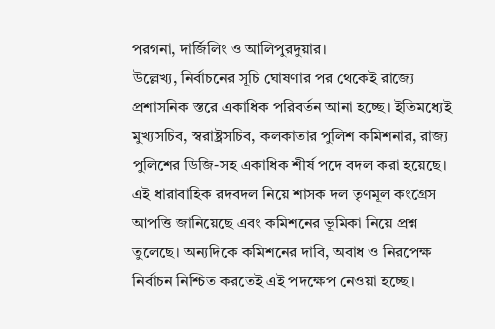পরগনা, দার্জিলিং ও আলিপুরদুয়ার।
উল্লেখ্য, নির্বাচনের সূচি ঘোষণার পর থেকেই রাজ্যে প্রশাসনিক স্তরে একাধিক পরিবর্তন আনা হচ্ছে। ইতিমধ্যেই মুখ্যসচিব, স্বরাষ্ট্রসচিব, কলকাতার পুলিশ কমিশনার, রাজ্য পুলিশের ডিজি-সহ একাধিক শীর্ষ পদে বদল করা হয়েছে।
এই ধারাবাহিক রদবদল নিয়ে শাসক দল তৃণমূল কংগ্রেস আপত্তি জানিয়েছে এবং কমিশনের ভূমিকা নিয়ে প্রশ্ন তুলেছে। অন্যদিকে কমিশনের দাবি, অবাধ ও নিরপেক্ষ নির্বাচন নিশ্চিত করতেই এই পদক্ষেপ নেওয়া হচ্ছে।